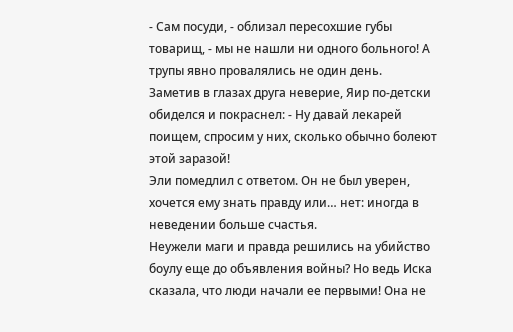- Сам посуди, - облизал пересохшие губы товарищ, - мы не нашли ни одного больного! А трупы явно провалялись не один день.
Заметив в глазах друга неверие, Яир по-детски обиделся и покраснел: - Ну давай лекарей поищем, спросим у них, сколько обычно болеют этой заразой!
Эли помедлил с ответом. Он не был уверен, хочется ему знать правду или… нет: иногда в неведении больше счастья.
Неужели маги и правда решились на убийство боулу еще до объявления войны? Но ведь Иска сказала, что люди начали ее первыми! Она не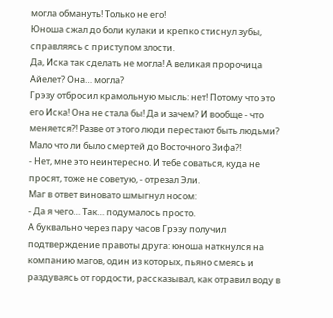могла обмануть! Только не его!
Юноша сжал до боли кулаки и крепко стиснул зубы, справляясь с приступом злости.
Да, Иска так сделать не могла! А великая пророчица Айелет? Она… могла?
Грэзу отбросил крамольную мысль: нет! Потому что это его Иска! Она не стала бы! Да и зачем? И вообще - что меняется?! Разве от этого люди перестают быть людьми? Мало что ли было смертей до Восточного Зифа?!
- Нет, мне это неинтересно. И тебе соваться, куда не просят, тоже не советую, - отрезал Эли.
Маг в ответ виновато шмыгнул носом:
- Да я чего… Так… подумалось просто.
А буквально через пару часов Грэзу получил подтверждение правоты друга: юноша наткнулся на компанию магов, один из которых, пьяно смеясь и раздуваясь от гордости, рассказывал, как отравил воду в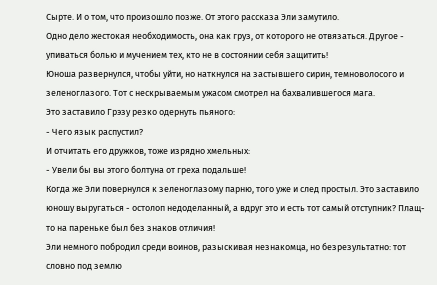Сырте. И о том, что произошло позже. От этого рассказа Эли замутило.
Одно дело жестокая необходимость, она как груз, от которого не отвязаться. Другое - упиваться болью и мучением тех, кто не в состоянии себя защитить!
Юноша развернулся, чтобы уйти, но наткнулся на застывшего сирин, темноволосого и зеленоглазого. Тот с нескрываемым ужасом смотрел на бахвалившегося мага.
Это заставило Грэзу резко одернуть пьяного:
- Чего язык распустил?
И отчитать его дружков, тоже изрядно хмельных:
- Увели бы вы этого болтуна от греха подальше!
Когда же Эли повернулся к зеленоглазому парню, того уже и след простыл. Это заставило юношу выругаться - остолоп недоделанный, а вдруг это и есть тот самый отступник? Плащ-то на пареньке был без знаков отличия!
Эли немного побродил среди воинов, разыскивая незнакомца, но безрезультатно: тот словно под землю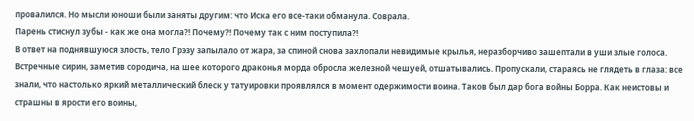провалился. Но мысли юноши были заняты другим: что Иска его все-таки обманула. Соврала.
Парень стиснул зубы - как же она могла?! Почему?! Почему так с ним поступила?!
В ответ на поднявшуюся злость, тело Грэзу запылало от жара, за спиной снова захлопали невидимые крылья, неразборчиво зашептали в уши злые голоса.
Встречные сирин, заметив сородича, на шее которого драконья морда обросла железной чешуей, отшатывались. Пропускали, стараясь не глядеть в глаза: все знали, что настолько яркий металлический блеск у татуировки проявлялся в момент одержимости воина. Таков был дар бога войны Борра. Как неистовы и страшны в ярости его воины,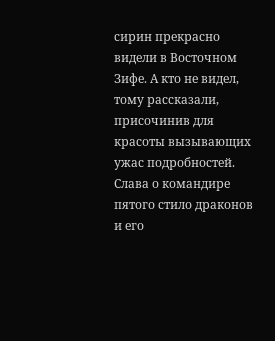сирин прекрасно видели в Восточном Зифе. А кто не видел, тому рассказали, присочинив для красоты вызывающих ужас подробностей. Слава о командире пятого стило драконов и его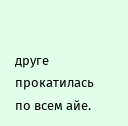друге прокатилась по всем айе.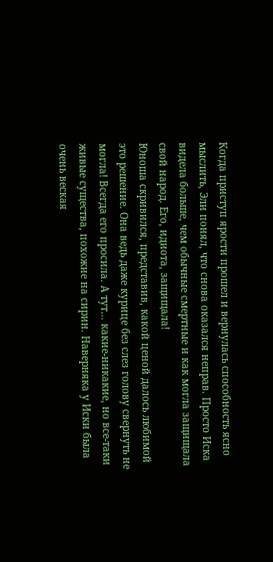Когда приступ ярости прошел и вернулась способность ясно мыслить, Эли понял, что снова оказался неправ. Просто Иска видела больше, чем обычные смертные и как могла защищала свой народ. Его, идиота, защищала!
Юноша скривился, представив, какой ценой далось любимой это решение. Она ведь даже курице без слез голову свернуть не могла! Всегда его просила. А тут… какие-никакие, но все-таки живые существа, похожие на сирин. Наверняка у Иски была очень веская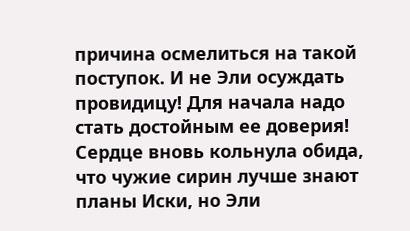причина осмелиться на такой поступок. И не Эли осуждать провидицу! Для начала надо стать достойным ее доверия!
Сердце вновь кольнула обида, что чужие сирин лучше знают планы Иски, но Эли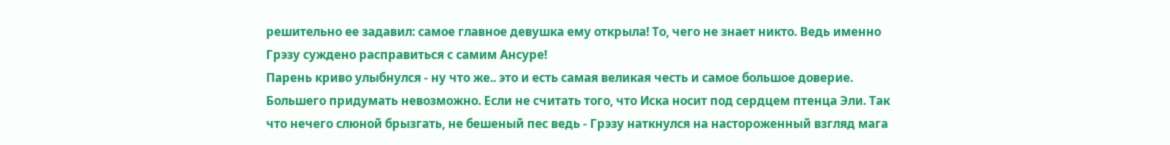решительно ее задавил: самое главное девушка ему открыла! То, чего не знает никто. Ведь именно Грэзу суждено расправиться с самим Ансуре!
Парень криво улыбнулся - ну что же.. это и есть самая великая честь и самое большое доверие. Большего придумать невозможно. Если не считать того, что Иска носит под сердцем птенца Эли. Так что нечего слюной брызгать, не бешеный пес ведь - Грэзу наткнулся на настороженный взгляд мага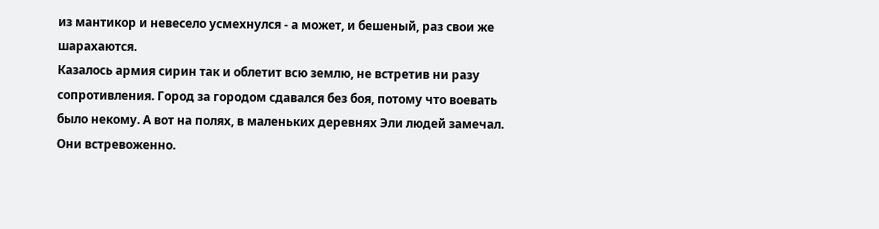из мантикор и невесело усмехнулся - а может, и бешеный, раз свои же шарахаются.
Казалось армия сирин так и облетит всю землю, не встретив ни разу сопротивления. Город за городом сдавался без боя, потому что воевать было некому. А вот на полях, в маленьких деревнях Эли людей замечал. Они встревоженно.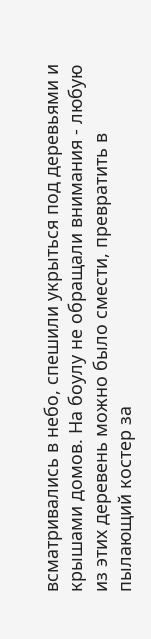всматривались в небо, спешили укрыться под деревьями и крышами домов. На боулу не обращали внимания - любую из этих деревень можно было смести, превратить в пылающий костер за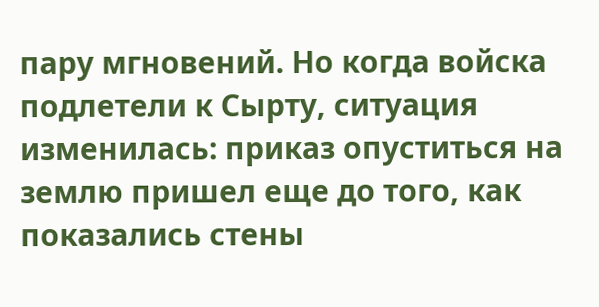пару мгновений. Но когда войска подлетели к Сырту, ситуация изменилась: приказ опуститься на землю пришел еще до того, как показались стены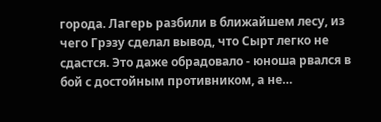города. Лагерь разбили в ближайшем лесу, из чего Грэзу сделал вывод, что Сырт легко не сдастся. Это даже обрадовало - юноша рвался в бой с достойным противником, а не…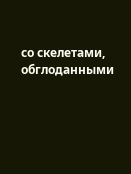со скелетами, обглоданными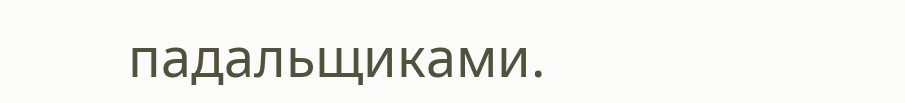падальщиками.